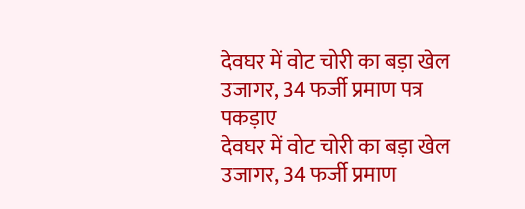देवघर में वोट चोरी का बड़ा खेल उजागर, 34 फर्जी प्रमाण पत्र पकड़ाए
देवघर में वोट चोरी का बड़ा खेल उजागर, 34 फर्जी प्रमाण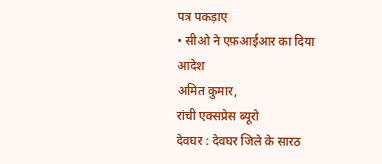पत्र पकड़ाए
• सीओ ने एफ़आईआर का दिया आदेश
अमित कुमार,
रांची एक्सप्रेस ब्यूरो
देवघर : देवघर जिले के सारठ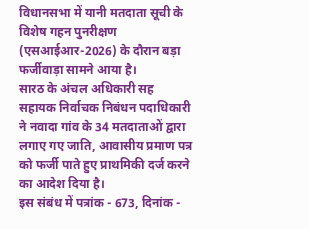विधानसभा में यानी मतदाता सूची के विशेष गहन पुनरीक्षण (एसआईआर-2026) के दौरान बड़ा फर्जीवाड़ा सामने आया है।
सारठ के अंचल अधिकारी सह सहायक निर्वाचक निबंधन पदाधिकारी ने नवादा गांव के 34 मतदाताओं द्वारा लगाए गए जाति, आवासीय प्रमाण पत्र को फर्जी पाते हुए प्राथमिकी दर्ज करने का आदेश दिया है।
इस संबंध में पत्रांक - 673, दिनांक -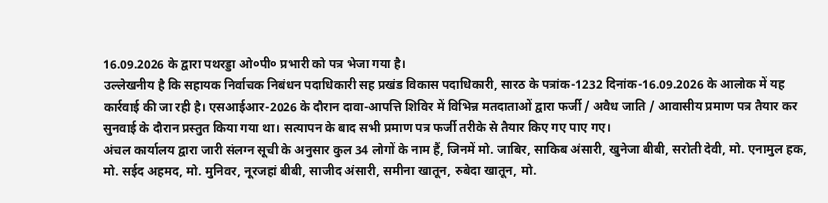16.09.2026 के द्वारा पथरड्डा ओ०पी० प्रभारी को पत्र भेजा गया है।
उल्लेखनीय है कि सहायक निर्वाचक निबंधन पदाधिकारी सह प्रखंड विकास पदाधिकारी, सारठ के पत्रांक-1232 दिनांक-16.09.2026 के आलोक में यह कार्रवाई की जा रही है। एसआईआर-2026 के दौरान दावा-आपत्ति शिविर में विभिन्न मतदाताओं द्वारा फर्जी / अवैध जाति / आवासीय प्रमाण पत्र तैयार कर सुनवाई के दौरान प्रस्तुत किया गया था। सत्यापन के बाद सभी प्रमाण पत्र फर्जी तरीके से तैयार किए गए पाए गए।
अंचल कार्यालय द्वारा जारी संलग्न सूची के अनुसार कुल 34 लोगों के नाम हैं, जिनमें मो. जाबिर, साकिब अंसारी, खुनेजा बीबी, सरोती देवी, मो. एनामुल हक, मो. सईद अहमद, मो. मुनिवर, नूरजहां बीबी, साजीद अंसारी, समीना खातून, रुबेदा खातून, मो.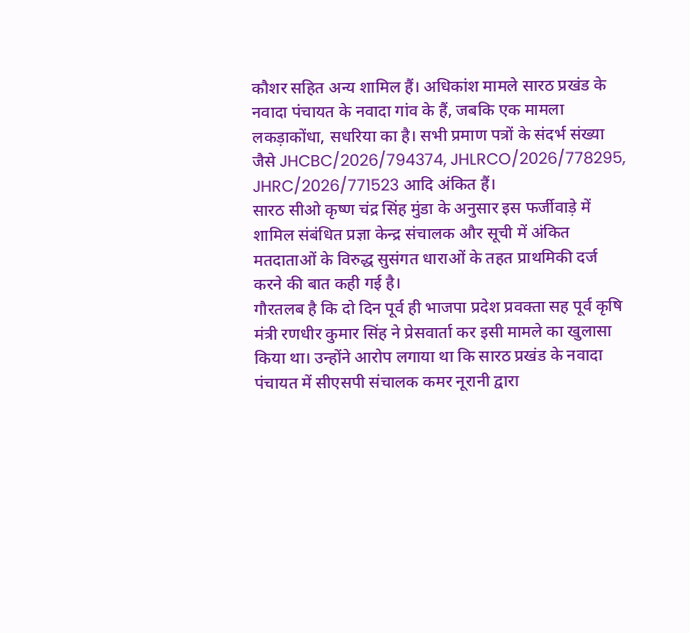कौशर सहित अन्य शामिल हैं। अधिकांश मामले सारठ प्रखंड के नवादा पंचायत के नवादा गांव के हैं, जबकि एक मामला लकड़ाकोंधा, सधरिया का है। सभी प्रमाण पत्रों के संदर्भ संख्या जैसे JHCBC/2026/794374, JHLRCO/2026/778295, JHRC/2026/771523 आदि अंकित हैं।
सारठ सीओ कृष्ण चंद्र सिंह मुंडा के अनुसार इस फर्जीवाड़े में शामिल संबंधित प्रज्ञा केन्द्र संचालक और सूची में अंकित मतदाताओं के विरुद्ध सुसंगत धाराओं के तहत प्राथमिकी दर्ज करने की बात कही गई है।
गौरतलब है कि दो दिन पूर्व ही भाजपा प्रदेश प्रवक्ता सह पूर्व कृषि मंत्री रणधीर कुमार सिंह ने प्रेसवार्ता कर इसी मामले का खुलासा किया था। उन्होंने आरोप लगाया था कि सारठ प्रखंड के नवादा पंचायत में सीएसपी संचालक कमर नूरानी द्वारा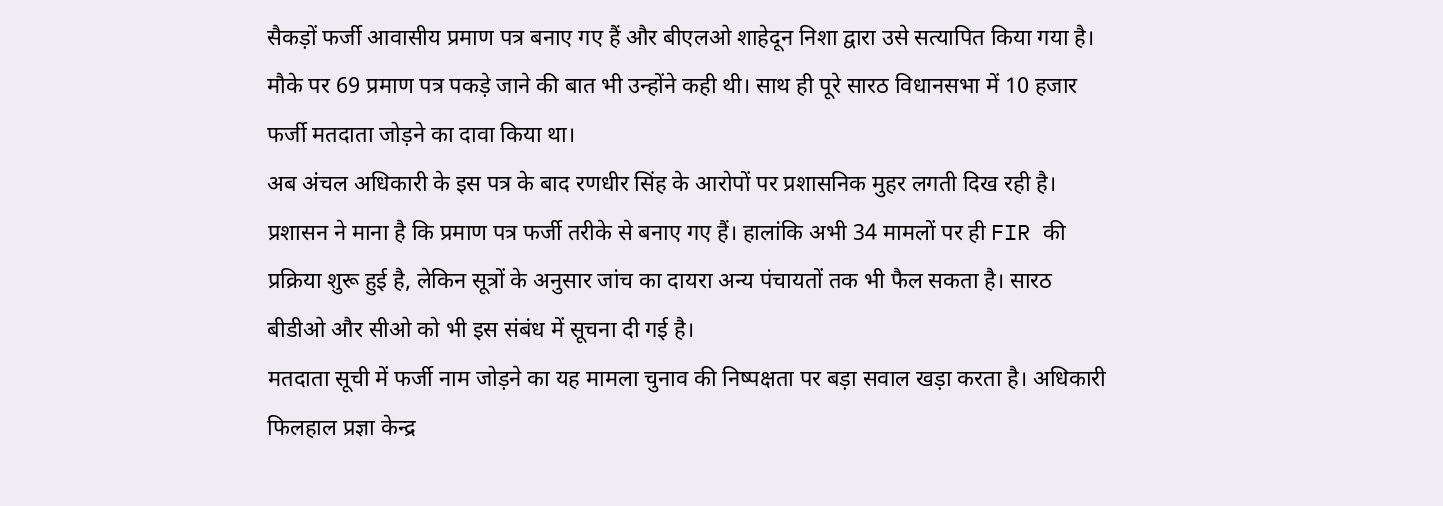सैकड़ों फर्जी आवासीय प्रमाण पत्र बनाए गए हैं और बीएलओ शाहेदून निशा द्वारा उसे सत्यापित किया गया है। मौके पर 69 प्रमाण पत्र पकड़े जाने की बात भी उन्होंने कही थी। साथ ही पूरे सारठ विधानसभा में 10 हजार फर्जी मतदाता जोड़ने का दावा किया था।
अब अंचल अधिकारी के इस पत्र के बाद रणधीर सिंह के आरोपों पर प्रशासनिक मुहर लगती दिख रही है। प्रशासन ने माना है कि प्रमाण पत्र फर्जी तरीके से बनाए गए हैं। हालांकि अभी 34 मामलों पर ही FIR की प्रक्रिया शुरू हुई है, लेकिन सूत्रों के अनुसार जांच का दायरा अन्य पंचायतों तक भी फैल सकता है। सारठ बीडीओ और सीओ को भी इस संबंध में सूचना दी गई है।
मतदाता सूची में फर्जी नाम जोड़ने का यह मामला चुनाव की निष्पक्षता पर बड़ा सवाल खड़ा करता है। अधिकारी फिलहाल प्रज्ञा केन्द्र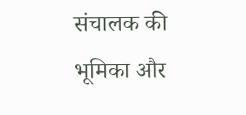संचालक की भूमिका और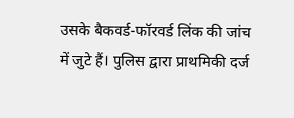उसके बैकवर्ड-फॉरवर्ड लिंक की जांच में जुटे हैं। पुलिस द्वारा प्राथमिकी दर्ज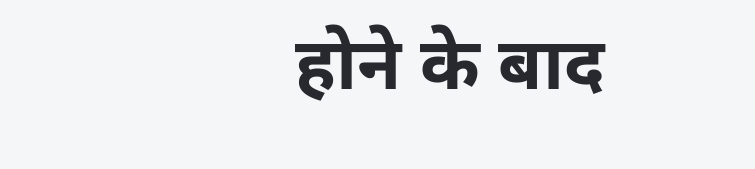होने के बाद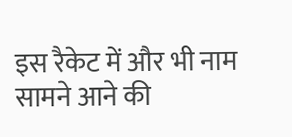इस रैकेट में और भी नाम सामने आने की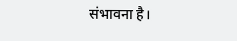संभावना है।